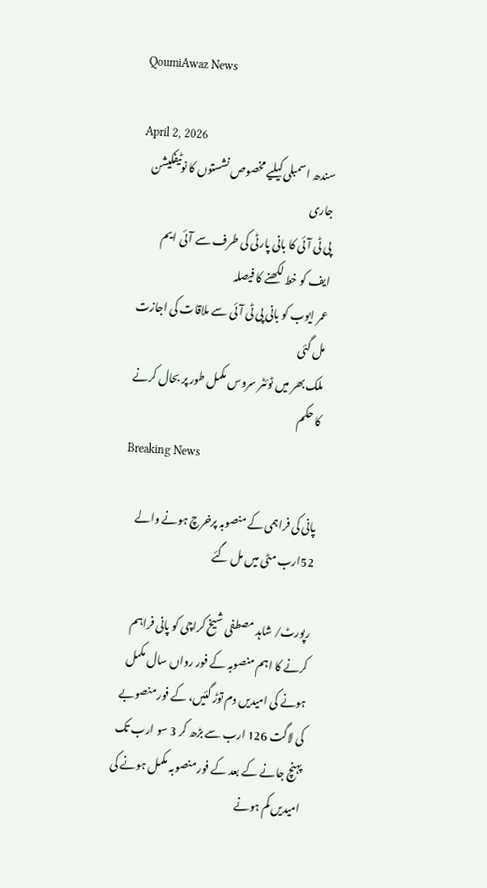QoumiAwaz News

April 2, 2026
سندھ اسمبلی کیلیے مخصوص نشستوں کا نوٹیفکیشن جاری
پی ٹی آئی کا بانی پارٹی کی طرف سے آئی ایم ایف کو خط لکھنے کا فیصلہ
عمر ایوب کو بانی پی ٹی آئی سے ملاقات کی اجازت مل گئی
ملک بھر میں ٹوئٹر سروس مکمل طور پر بحال کرنے کا حکم
Breaking News

پانی کی فراہمی کے منصوبہ پرخرچ ہونے والے 52ارب مٹی میں مل گئے

رپورٹ/ شاہد مصطفی شیخ کراچی کو پانی فراہم کرنے کا اہم منصوبہ کے فور رواں سال مکمل ہونے کی امیدیں دم توڑ گئیں، کے فور منصوبے کی لاگت 126 ارب سے بڑھ کر 3 سو ارب تک پہنچ جانے کے بعد کے فور منصوبہ مکمل ہونے کی امیدیں کم ہونے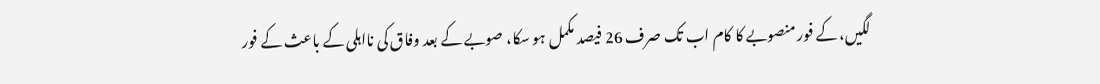لگیں، کے فور منصوبے کا کام اب تک صرف 26 فیصد مکمل ہو سکا، صوبے کے بعد وفاق کی نااہلی کے باعث کے فور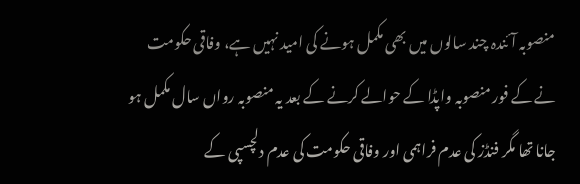منصوبہ آئندہ چند سالوں میں بھی مکمل ہونے کی امید نہیں ہے، وفاقی حکومت نے کے فور منصوبہ واپڈا کے حوالے کرنے کے بعد یہ منصوبہ رواں سال مکمل ہو جانا تھا مگر فنڈز کی عدم فراہمی اور وفاقی حکومت کی عدم دلچسپی کے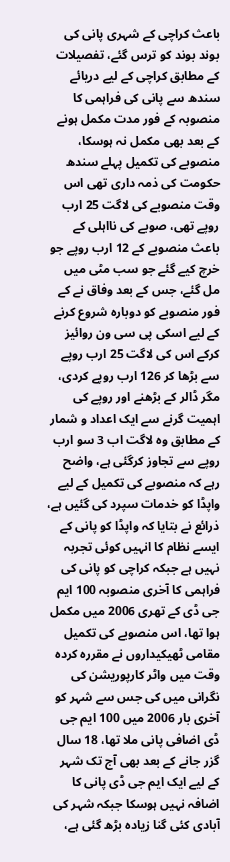باعث کراچی کے شہری پانی کی بوند بوند کو ترس گئے، تفصیلات کے مطابق کراچی کے لیے دریائے سندھ سے پانی کی فراہمی کا منصوبہ کے فور مدت مکمل ہونے کے بعد بھی مکمل نہ ہوسکا، منصوبے کی تکمیل پہلے سندھ حکومت کی ذمہ داری تھی اس وقت منصوبے کی لاگت 25 ارب روپے تھی، صوبے کی نااہلی کے باعث منصوبے کے 12 ارب روپے جو خرچ کیے گئے جو سب مٹی میں مل گئے، جس کے بعد وفاق نے کے فور منصوبے کو دوبارہ شروع کرنے کے لیے اسکی پی سی ون روائیز کرکے اس کی لاگت 25 ارب روپے سے بڑھا کر 126 ارب روپے کردی، مگر ڈالر کے بڑھنے اور روپے کی اہمیت گرنے سے ایک اعداد و شمار کے مطابق وہ لاگت اب 3 سو ارب روپے سے تجاوز کرگئی ہے، واضح رہے کہ منصوبے کی تکمیل کے لیے واپڈا کو خدمات سپرد کی گئیں ہے، ذرائع نے بتایا کہ واپڈا کو پانی کے ایسے نظام کا انہیں کوئی تجربہ نہیں ہے جبکہ کراچی کو پانی کی فراہمی کا آخری منصوبہ 100 ایم جی ڈی کے تھری 2006 میں مکمل ہوا تھا، اس منصوبے کی تکمیل مقامی ٹھیکیداروں نے مقررہ کردہ وقت میں واٹر کارپوریشن کی نگرانی میں کی جس سے شہر کو آخری بار 2006 میں 100 ایم جی ڈی اضافی پانی ملا تھا، 18 سال گزر جانے کے بعد بھی آج تک شہر کے لیے ایک ایم جی ڈی پانی کا اضافہ نہیں ہوسکا جبکہ شہر کی آبادی کئی گنا زیادہ بڑھ گئی ہے،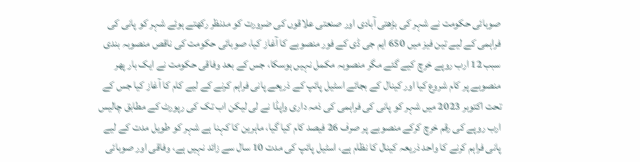صوبائی حکومت نے شہر کی بڑھتی آبادی اور صنعتی علاقوں کی ضرورت کو مدنظر رکھتے ہوئے شہر کو پانی کی فراہمی کے لیے تین فیز میں 650 ایم جی ڈی کے فور منصوبے کا آغاز کیا، صوبائی حکومت کی ناقص منصوبہ بندی سبب 12 ارب روپے خرچ کیے گئے مگر منصوبہ مکمل نہیں ہوسکا، جس کے بعد وفاقی حکومت نے ایک بار پھر منصوبے پر کام شروع کیا اور کینال کے بجائے اسٹیل پائپ کے ذریعے پانی فراہم کرنے کے لیے کام کا آغاز کیا جس کے تحت اکتوبر 2023 میں شہر کو پانی کی فراہمی کی ذمہ داری واپڈا نے لی لیکن اب تک کی رپورٹ کے مطابق چالیس ارب روپے کی رقم خرچ کرکے منصوبے پر صرف 26 فیصد کام کیا گیا، ماہرین کا کہنا ہے شہر کو طویل مدت کے لیے پانی فراہم کرنے کا واحد ذریعہ کینال کا نظام ہے، اسٹیل پائپ کی مدت 10 سال سے زائد نہیں ہے، وفاقی اور صوبائی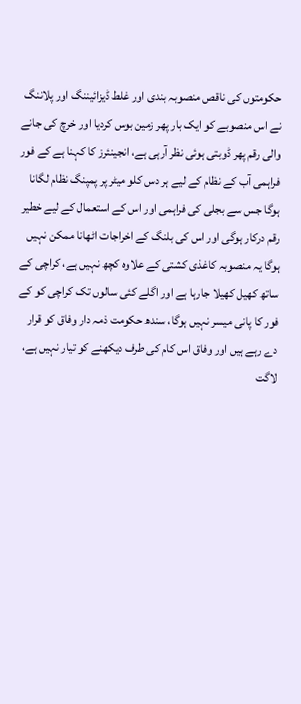حکومتوں کی ناقص منصوبہ بندی اور غلط ڈیزائیننگ اور پلاننگ نے اس منصوبے کو ایک بار پھر زمین بوس کردیا اور خرچ کی جانے والی رقم پھر ڈوبتی ہوئی نظر آرہی ہے، انجینئرز کا کہنا ہے کے فور فراہمی آب کے نظام کے لیے ہر دس کلو میٹر پر پمپنگ نظام لگانا ہوگا جس سے بجلی کی فراہمی اور اس کے استعمال کے لیے خطیر رقم درکار ہوگی اور اس کی بلنگ کے اخراجات اٹھانا ممکن نہیں ہوگا یہ منصوبہ کاغذی کشتی کے علاوہ کچھ نہیں ہے، کراچی کے ساتھ کھیل کھیلا جارہا ہے اور اگلے کئی سالوں تک کراچی کو کے فور کا پانی میسر نہیں ہوگا، سندھ حکومت ذمہ دار وفاق کو قرار دے رہے ہیں اور وفاق اس کام کی طرف دیکھنے کو تیار نہیں ہے، لاگت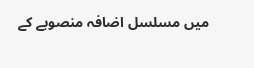میں مسلسل اضافہ منصوبے کے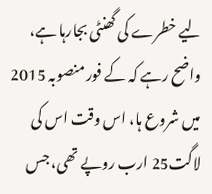لیے خطرے کی گھنٹی بجارہا ہے، واضح رہے کہ کے فور منصوبہ 2015 میں شروع ہا، اس وقت اس کی لاگت25 ارب روپے تھی، جس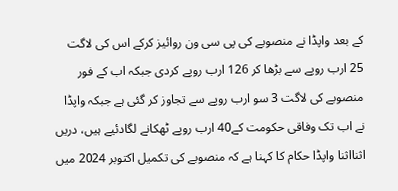کے بعد واپڈا نے منصوبے کی پی سی ون روائیز کرکے اس کی لاگت 25 ارب روپے سے بڑھا کر 126 ارب روپے کردی جبکہ اب کے فور منصوبے کی لاگت 3 سو ارب روپے سے تجاوز کر گئی ہے جبکہ واپڈا نے اب تک وفاقی حکومت کے40 ارب روپے ٹھکانے لگادئیے ہیں، دریں اثنااثنا واپڈا حکام کا کہنا ہے کہ منصوبے کی تکمیل اکتوبر 2024 میں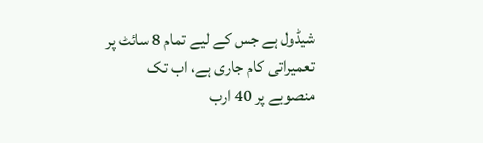شیڈول ہے جس کے لیے تمام 8 سائٹ پر تعمیراتی کام جاری ہے، اب تک منصوبے پر 40 ارب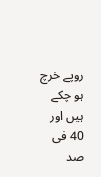روپے خرچ ہو چکے ہیں اور 40 فی صد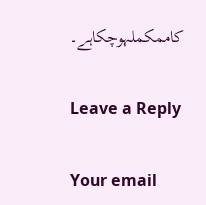کاممکملہوچکاہے۔

Leave a Reply

Your email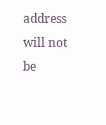address will not be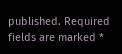published. Required fields are marked *